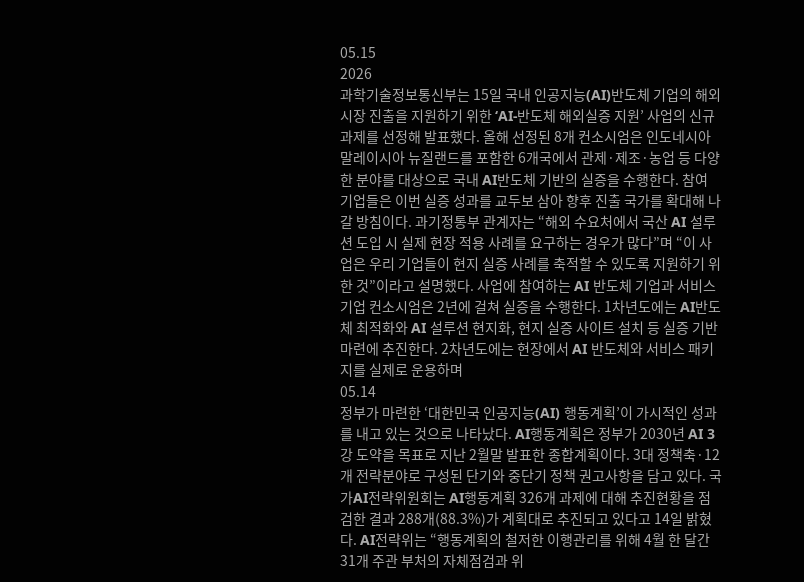05.15
2026
과학기술정보통신부는 15일 국내 인공지능(AI)반도체 기업의 해외 시장 진출을 지원하기 위한 ‘AI-반도체 해외실증 지원’ 사업의 신규 과제를 선정해 발표했다. 올해 선정된 8개 컨소시엄은 인도네시아 말레이시아 뉴질랜드를 포함한 6개국에서 관제·제조·농업 등 다양한 분야를 대상으로 국내 AI반도체 기반의 실증을 수행한다. 참여 기업들은 이번 실증 성과를 교두보 삼아 향후 진출 국가를 확대해 나갈 방침이다. 과기정통부 관계자는 “해외 수요처에서 국산 AI 설루션 도입 시 실제 현장 적용 사례를 요구하는 경우가 많다”며 “이 사업은 우리 기업들이 현지 실증 사례를 축적할 수 있도록 지원하기 위한 것”이라고 설명했다. 사업에 참여하는 AI 반도체 기업과 서비스 기업 컨소시엄은 2년에 걸쳐 실증을 수행한다. 1차년도에는 AI반도체 최적화와 AI 설루션 현지화, 현지 실증 사이트 설치 등 실증 기반 마련에 추진한다. 2차년도에는 현장에서 AI 반도체와 서비스 패키지를 실제로 운용하며
05.14
정부가 마련한 ‘대한민국 인공지능(AI) 행동계획’이 가시적인 성과를 내고 있는 것으로 나타났다. AI행동계획은 정부가 2030년 AI 3강 도약을 목표로 지난 2월말 발표한 종합계획이다. 3대 정책축·12개 전략분야로 구성된 단기와 중단기 정책 권고사항을 담고 있다. 국가AI전략위원회는 AI행동계획 326개 과제에 대해 추진현황을 점검한 결과 288개(88.3%)가 계획대로 추진되고 있다고 14일 밝혔다. AI전략위는 “행동계획의 철저한 이행관리를 위해 4월 한 달간 31개 주관 부처의 자체점검과 위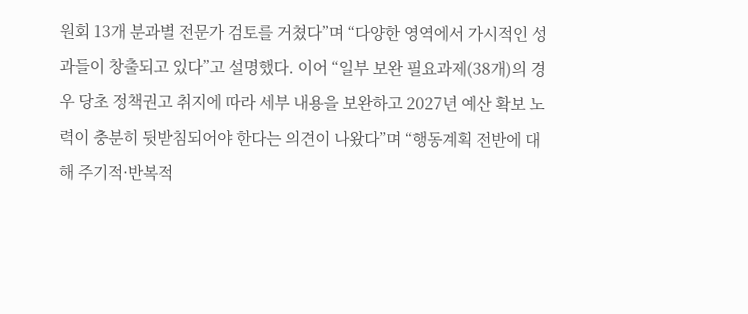원회 13개 분과별 전문가 검토를 거쳤다”며 “다양한 영역에서 가시적인 성과들이 창출되고 있다”고 설명했다. 이어 “일부 보완 필요과제(38개)의 경우 당초 정책권고 취지에 따라 세부 내용을 보완하고 2027년 예산 확보 노력이 충분히 뒷받침되어야 한다는 의견이 나왔다”며 “행동계획 전반에 대해 주기적·반복적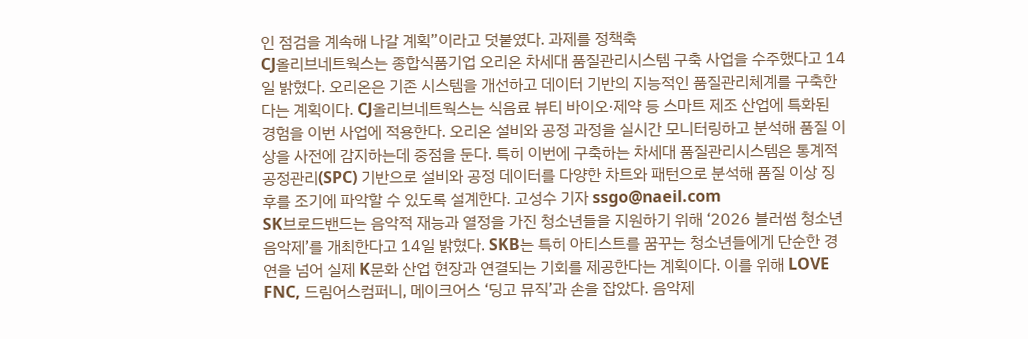인 점검을 계속해 나갈 계획”이라고 덧붙였다. 과제를 정책축
CJ올리브네트웍스는 종합식품기업 오리온 차세대 품질관리시스템 구축 사업을 수주했다고 14일 밝혔다. 오리온은 기존 시스템을 개선하고 데이터 기반의 지능적인 품질관리체계를 구축한다는 계획이다. CJ올리브네트웍스는 식음료 뷰티 바이오·제약 등 스마트 제조 산업에 특화된 경험을 이번 사업에 적용한다. 오리온 설비와 공정 과정을 실시간 모니터링하고 분석해 품질 이상을 사전에 감지하는데 중점을 둔다. 특히 이번에 구축하는 차세대 품질관리시스템은 통계적공정관리(SPC) 기반으로 설비와 공정 데이터를 다양한 차트와 패턴으로 분석해 품질 이상 징후를 조기에 파악할 수 있도록 설계한다. 고성수 기자 ssgo@naeil.com
SK브로드밴드는 음악적 재능과 열정을 가진 청소년들을 지원하기 위해 ‘2026 블러썸 청소년 음악제’를 개최한다고 14일 밝혔다. SKB는 특히 아티스트를 꿈꾸는 청소년들에게 단순한 경연을 넘어 실제 K문화 산업 현장과 연결되는 기회를 제공한다는 계획이다. 이를 위해 LOVE FNC, 드림어스컴퍼니, 메이크어스 ‘딩고 뮤직’과 손을 잡았다. 음악제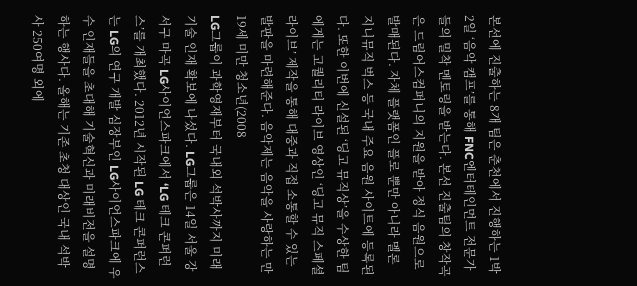본선에 진출하는 8개 팀은 춘천에서 진행하는 1박 2일 ‘음악 캠프’를 통해 FNC엔터테인먼트 전문가들의 밀착 멘토링을 받는다. 본선 진출팀의 창작곡은 드림어스컴퍼니의 지원을 받아 정식 음원으로 발매된다. 자체 플랫폼인 플로 뿐만 아니라 멜론 지니뮤직 벅스 등 국내 주요 음원 사이트에 등록된다. 또한 이번에 신설된 ‘딩고 뮤직상’을 수상한 팀에게는 고퀄리티 라이브 영상인 ‘딩고 뮤직 스페셜 라이브’ 제작을 통해 대중과 직접 소통할 수 있는 발판을 마련해준다. 음악제는 음악을 사랑하는 만 19세 미만 청소년(2008
LG그룹이 과학영재부터 국내외 석박사까지 미래 기술 인재 확보에 나섰다. LG그룹은 14일 서울 강서구 마곡 LG사이언스파크에서 ‘LG 테크 콘퍼런스’를 개최했다. 2012년 시작된 LG 테크 콘퍼런스는 LG의 연구 개발 심장부인 LG사이언스파크에 우수 인재들을 초대해 기술혁신과 미래비전을 설명하는 행사다. 올해는 기존 초청 대상인 국내 석박사 250여명 외에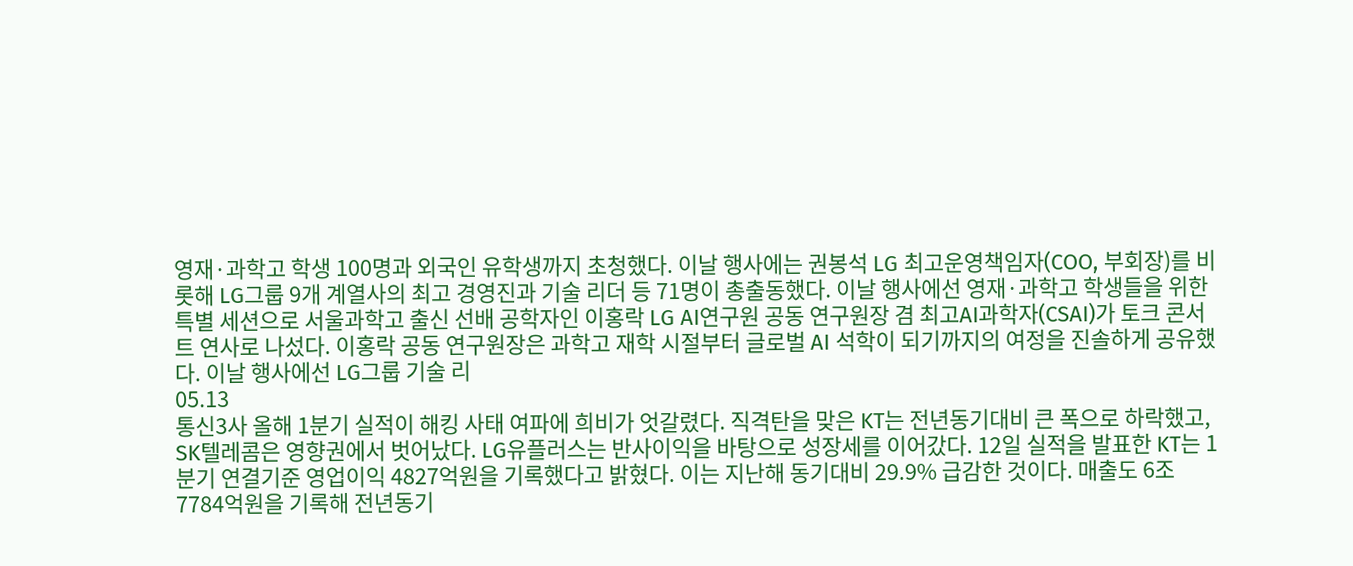영재·과학고 학생 100명과 외국인 유학생까지 초청했다. 이날 행사에는 권봉석 LG 최고운영책임자(COO, 부회장)를 비롯해 LG그룹 9개 계열사의 최고 경영진과 기술 리더 등 71명이 총출동했다. 이날 행사에선 영재·과학고 학생들을 위한 특별 세션으로 서울과학고 출신 선배 공학자인 이홍락 LG AI연구원 공동 연구원장 겸 최고AI과학자(CSAI)가 토크 콘서트 연사로 나섰다. 이홍락 공동 연구원장은 과학고 재학 시절부터 글로벌 AI 석학이 되기까지의 여정을 진솔하게 공유했다. 이날 행사에선 LG그룹 기술 리
05.13
통신3사 올해 1분기 실적이 해킹 사태 여파에 희비가 엇갈렸다. 직격탄을 맞은 KT는 전년동기대비 큰 폭으로 하락했고, SK텔레콤은 영향권에서 벗어났다. LG유플러스는 반사이익을 바탕으로 성장세를 이어갔다. 12일 실적을 발표한 KT는 1분기 연결기준 영업이익 4827억원을 기록했다고 밝혔다. 이는 지난해 동기대비 29.9% 급감한 것이다. 매출도 6조7784억원을 기록해 전년동기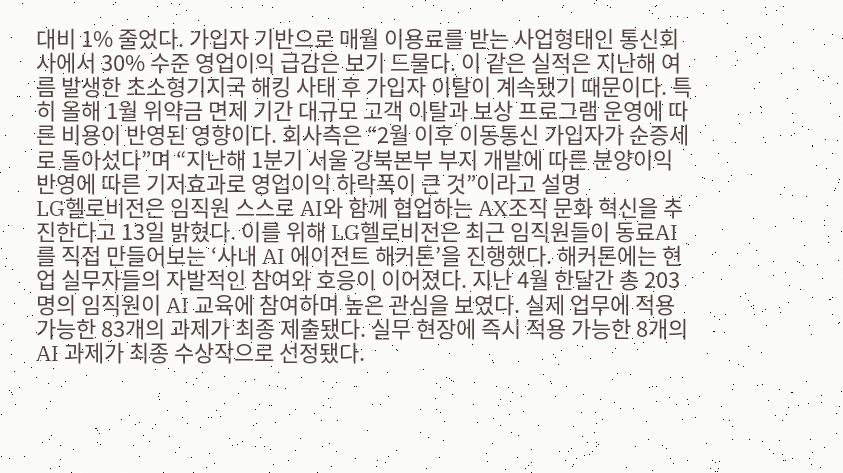대비 1% 줄었다. 가입자 기반으로 매월 이용료를 받는 사업형태인 통신회사에서 30% 수준 영업이익 급감은 보기 드물다. 이 같은 실적은 지난해 여름 발생한 초소형기지국 해킹 사태 후 가입자 이탈이 계속됐기 때문이다. 특히 올해 1월 위약금 면제 기간 대규모 고객 이탈과 보상 프로그램 운영에 따른 비용이 반영된 영향이다. 회사측은 “2월 이후 이동통신 가입자가 순증세로 돌아섰다”며 “지난해 1분기 서울 강북본부 부지 개발에 따른 분양이익 반영에 따른 기저효과로 영업이익 하락폭이 큰 것”이라고 설명
LG헬로비전은 임직원 스스로 AI와 함께 협업하는 AX조직 문화 혁신을 추진한다고 13일 밝혔다. 이를 위해 LG헬로비전은 최근 임직원들이 동료AI를 직접 만들어보는 ‘사내 AI 에이전트 해커톤’을 진행했다. 해커톤에는 현업 실무자들의 자발적인 참여와 호응이 이어졌다. 지난 4월 한달간 총 203명의 임직원이 AI 교육에 참여하며 높은 관심을 보였다. 실제 업무에 적용 가능한 83개의 과제가 최종 제출됐다. 실무 현장에 즉시 적용 가능한 8개의 AI 과제가 최종 수상작으로 선정됐다.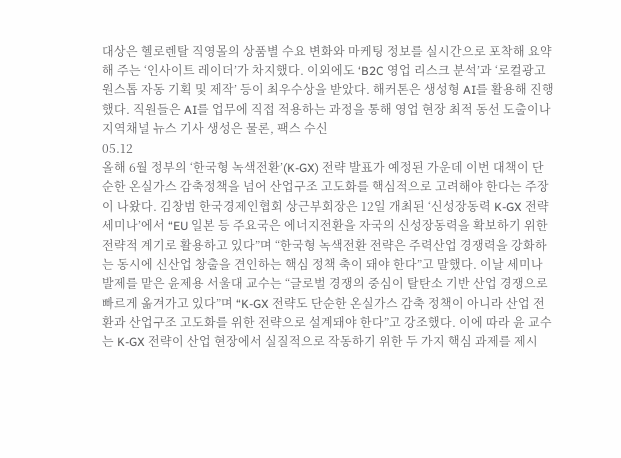대상은 헬로렌탈 직영몰의 상품별 수요 변화와 마케팅 정보를 실시간으로 포착해 요약해 주는 ‘인사이트 레이더’가 차지했다. 이외에도 ‘B2C 영업 리스크 분석’과 ‘로컬광고 원스톱 자동 기획 및 제작’ 등이 최우수상을 받았다. 해커톤은 생성형 AI를 활용해 진행했다. 직원들은 AI를 업무에 직접 적용하는 과정을 통해 영업 현장 최적 동선 도출이나 지역채널 뉴스 기사 생성은 물론, 팩스 수신
05.12
올해 6월 정부의 ‘한국형 녹색전환’(K-GX) 전략 발표가 예정된 가운데 이번 대책이 단순한 온실가스 감축정책을 넘어 산업구조 고도화를 핵심적으로 고려해야 한다는 주장이 나왔다. 김창범 한국경제인협회 상근부회장은 12일 개최된 ‘신성장동력 K-GX 전략 세미나’에서 “EU 일본 등 주요국은 에너지전환을 자국의 신성장동력을 확보하기 위한 전략적 계기로 활용하고 있다”며 “한국형 녹색전환 전략은 주력산업 경쟁력을 강화하는 동시에 신산업 창출을 견인하는 핵심 정책 축이 돼야 한다”고 말했다. 이날 세미나 발제를 맡은 윤제용 서울대 교수는 “글로벌 경쟁의 중심이 탈탄소 기반 산업 경쟁으로 빠르게 옮겨가고 있다”며 “K-GX 전략도 단순한 온실가스 감축 정책이 아니라 산업 전환과 산업구조 고도화를 위한 전략으로 설계돼야 한다”고 강조했다. 이에 따라 윤 교수는 K-GX 전략이 산업 현장에서 실질적으로 작동하기 위한 두 가지 핵심 과제를 제시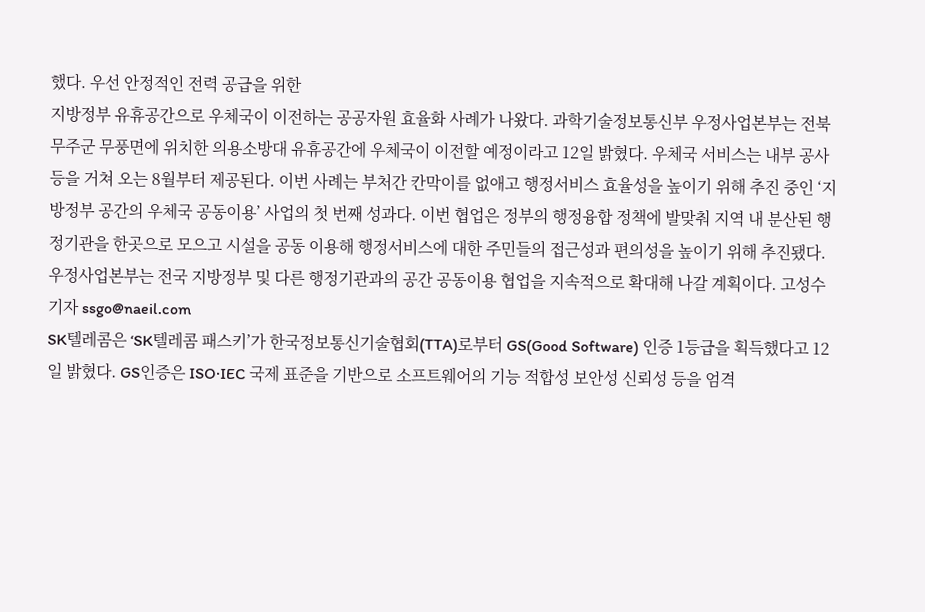했다. 우선 안정적인 전력 공급을 위한
지방정부 유휴공간으로 우체국이 이전하는 공공자원 효율화 사례가 나왔다. 과학기술정보통신부 우정사업본부는 전북 무주군 무풍면에 위치한 의용소방대 유휴공간에 우체국이 이전할 예정이라고 12일 밝혔다. 우체국 서비스는 내부 공사 등을 거쳐 오는 8월부터 제공된다. 이번 사례는 부처간 칸막이를 없애고 행정서비스 효율성을 높이기 위해 추진 중인 ‘지방정부 공간의 우체국 공동이용’ 사업의 첫 번째 성과다. 이번 협업은 정부의 행정융합 정책에 발맞춰 지역 내 분산된 행정기관을 한곳으로 모으고 시설을 공동 이용해 행정서비스에 대한 주민들의 접근성과 편의성을 높이기 위해 추진됐다. 우정사업본부는 전국 지방정부 및 다른 행정기관과의 공간 공동이용 협업을 지속적으로 확대해 나갈 계획이다. 고성수 기자 ssgo@naeil.com
SK텔레콤은 ‘SK텔레콤 패스키’가 한국정보통신기술협회(TTA)로부터 GS(Good Software) 인증 1등급을 획득했다고 12일 밝혔다. GS인증은 ISO·IEC 국제 표준을 기반으로 소프트웨어의 기능 적합성 보안성 신뢰성 등을 엄격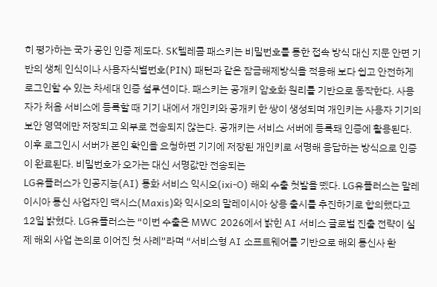히 평가하는 국가 공인 인증 제도다. SK텔레콤 패스키는 비밀번호를 통한 접속 방식 대신 지문 안면 기반의 생체 인식이나 사용자식별번호(PIN) 패턴과 같은 잠금해제방식을 적용해 보다 쉽고 안전하게 로그인할 수 있는 차세대 인증 설루션이다. 패스키는 공개키 암호화 원리를 기반으로 동작한다. 사용자가 처음 서비스에 등록할 때 기기 내에서 개인키와 공개키 한 쌍이 생성되며 개인키는 사용자 기기의 보안 영역에만 저장되고 외부로 전송되지 않는다. 공개키는 서비스 서버에 등록돼 인증에 활용된다. 이후 로그인시 서버가 본인 확인을 요청하면 기기에 저장된 개인키로 서명해 응답하는 방식으로 인증이 완료된다. 비밀번호가 오가는 대신 서명값만 전송되는
LG유플러스가 인공지능(AI) 통화 서비스 익시오(ixi-O) 해외 수출 첫발을 뗐다. LG유플러스는 말레이시아 통신 사업자인 맥시스(Maxis)와 익시오의 말레이시아 상용 출시를 추진하기로 합의했다고 12일 밝혔다. LG유플러스는 “이번 수출은 MWC 2026에서 밝힌 AI 서비스 글로벌 진출 전략이 실제 해외 사업 논의로 이어진 첫 사례”라며 “서비스형 AI 소프트웨어를 기반으로 해외 통신사 환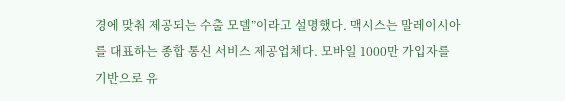경에 맞춰 제공되는 수출 모델”이라고 설명했다. 맥시스는 말레이시아를 대표하는 종합 통신 서비스 제공업체다. 모바일 1000만 가입자를 기반으로 유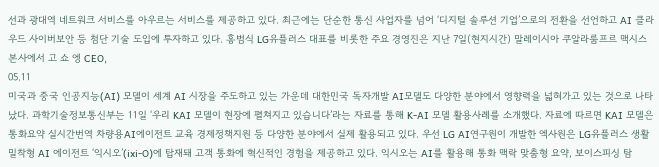선과 광대역 네트워크 서비스를 아우르는 서비스를 제공하고 있다. 최근에는 단순한 통신 사업자를 넘어 ‘디지털 솔루션 기업’으로의 전환을 선언하고 AI 클라우드 사이버보안 등 첨단 기술 도입에 투자하고 있다. 홍범식 LG유플러스 대표를 비롯한 주요 경영진은 지난 7일(현지시간) 말레이시아 쿠알라룸프르 맥시스 본사에서 고 쇼 엥 CEO,
05.11
미국과 중국 인공지능(AI) 모델이 세계 AI 시장을 주도하고 있는 가운데 대한민국 독자개발 AI모델도 다양한 분야에서 영향력을 넓혀가고 있는 것으로 나타났다. 과학기술정보통신부는 11일 ‘우리 KAI 모델이 현장에 펼쳐지고 있습니다’라는 자료를 통해 K-AI 모델 활용사례를 소개했다. 자료에 따르면 KAI 모델은 통화요약 실시간번역 차량용AI에이전트 교육 경제정책지원 등 다양한 분야에서 실제 활용되고 있다. 우선 LG AI연구원이 개발한 엑사원은 LG유플러스 생활 밀착형 AI 에이전트 ‘익시오’(ixi-O)에 탑재돼 고객 통화에 혁신적인 경험을 제공하고 있다. 익시오는 AI를 활용해 통화 맥락 맞춤형 요약, 보이스피싱 탐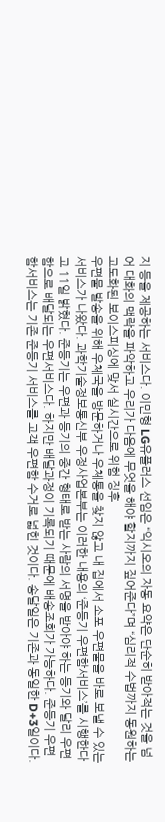지 등을 제공하는 서비스다. 이민형 LG유플러스 선임은 “익시오의 자동 요약은 단순히 받아적는 것을 넘어 대화의 맥락을 파악하고 우리가 다음에 무엇을 해야 할지까지 짚어준다”며 “심리적 수법까지 동원하는 고도화된 보이스피싱에 맞서 실시간으로 위험 징후
우편물 발송을 위해 우체국을 방문하거나 우체통을 찾지 않고 내 집에서 소포 우편물을 바로 보낼 수 있는 서비스가 나왔다. 과학기술정보통신부 우정사업본부는 이러한 내용의 ‘준등기 우편함서비스’를 시행한다고 11일 밝혔다. 준등기는 우편과 등기의 중간 형태로 받는 사람의 서명을 받아야 하는 등기와 달리 우편함으로 배달되는 우편서비스다. 하지만 배달과정이 기록되기 때문에 배송조회가 가능하다. 준등기 우편함서비스는 기존 준등기 서비스를 고객 우편함 수거로 넓힌 것이다. 송달일은 기존과 동일한 D+3일이다.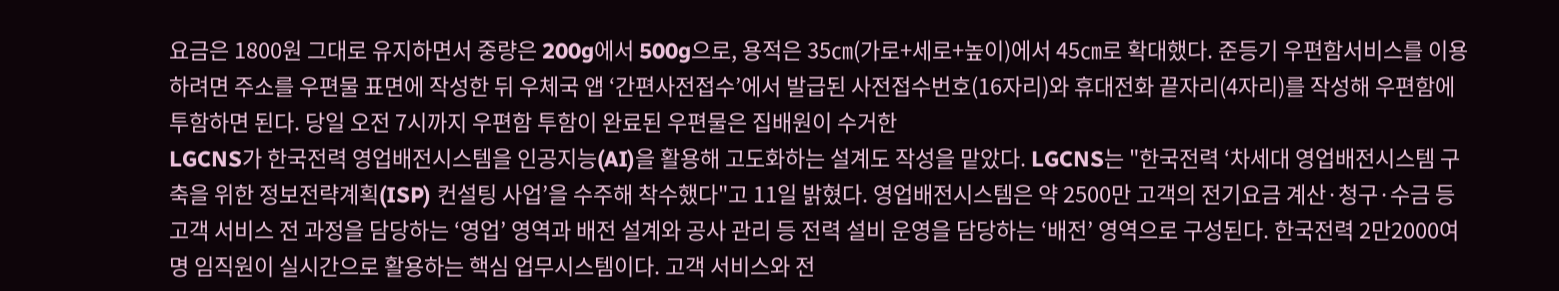요금은 1800원 그대로 유지하면서 중량은 200g에서 500g으로, 용적은 35㎝(가로+세로+높이)에서 45㎝로 확대했다. 준등기 우편함서비스를 이용하려면 주소를 우편물 표면에 작성한 뒤 우체국 앱 ‘간편사전접수’에서 발급된 사전접수번호(16자리)와 휴대전화 끝자리(4자리)를 작성해 우편함에 투함하면 된다. 당일 오전 7시까지 우편함 투함이 완료된 우편물은 집배원이 수거한
LGCNS가 한국전력 영업배전시스템을 인공지능(AI)을 활용해 고도화하는 설계도 작성을 맡았다. LGCNS는 "한국전력 ‘차세대 영업배전시스템 구축을 위한 정보전략계획(ISP) 컨설팅 사업’을 수주해 착수했다"고 11일 밝혔다. 영업배전시스템은 약 2500만 고객의 전기요금 계산·청구·수금 등 고객 서비스 전 과정을 담당하는 ‘영업’ 영역과 배전 설계와 공사 관리 등 전력 설비 운영을 담당하는 ‘배전’ 영역으로 구성된다. 한국전력 2만2000여명 임직원이 실시간으로 활용하는 핵심 업무시스템이다. 고객 서비스와 전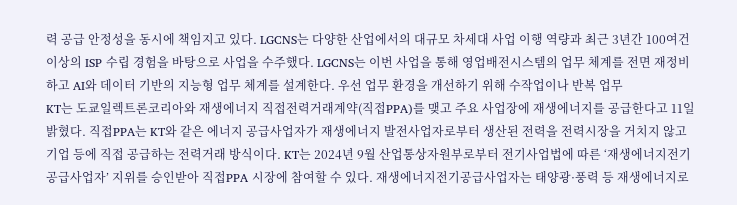력 공급 안정성을 동시에 책임지고 있다. LGCNS는 다양한 산업에서의 대규모 차세대 사업 이행 역량과 최근 3년간 100여건 이상의 ISP 수립 경험을 바탕으로 사업을 수주했다. LGCNS는 이번 사업을 통해 영업배전시스템의 업무 체계를 전면 재정비하고 AI와 데이터 기반의 지능형 업무 체계를 설계한다. 우선 업무 환경을 개선하기 위해 수작업이나 반복 업무
KT는 도쿄일렉트론코리아와 재생에너지 직접전력거래계약(직접PPA)를 맺고 주요 사업장에 재생에너지를 공급한다고 11일 밝혔다. 직접PPA는 KT와 같은 에너지 공급사업자가 재생에너지 발전사업자로부터 생산된 전력을 전력시장을 거치지 않고 기업 등에 직접 공급하는 전력거래 방식이다. KT는 2024년 9월 산업통상자원부로부터 전기사업법에 따른 ‘재생에너지전기공급사업자’ 지위를 승인받아 직접PPA 시장에 참여할 수 있다. 재생에너지전기공급사업자는 태양광·풍력 등 재생에너지로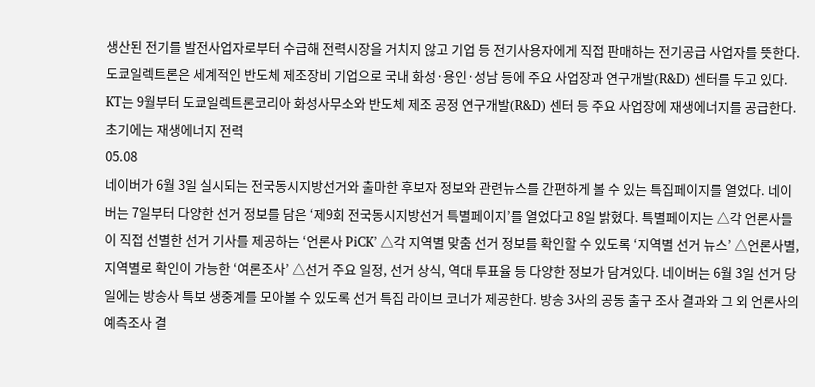생산된 전기를 발전사업자로부터 수급해 전력시장을 거치지 않고 기업 등 전기사용자에게 직접 판매하는 전기공급 사업자를 뜻한다. 도쿄일렉트론은 세계적인 반도체 제조장비 기업으로 국내 화성·용인·성남 등에 주요 사업장과 연구개발(R&D) 센터를 두고 있다. KT는 9월부터 도쿄일렉트론코리아 화성사무소와 반도체 제조 공정 연구개발(R&D) 센터 등 주요 사업장에 재생에너지를 공급한다. 초기에는 재생에너지 전력
05.08
네이버가 6월 3일 실시되는 전국동시지방선거와 출마한 후보자 정보와 관련뉴스를 간편하게 볼 수 있는 특집페이지를 열었다. 네이버는 7일부터 다양한 선거 정보를 담은 ‘제9회 전국동시지방선거 특별페이지’를 열었다고 8일 밝혔다. 특별페이지는 △각 언론사들이 직접 선별한 선거 기사를 제공하는 ‘언론사 PiCK’ △각 지역별 맞춤 선거 정보를 확인할 수 있도록 ‘지역별 선거 뉴스’ △언론사별, 지역별로 확인이 가능한 ‘여론조사’ △선거 주요 일정, 선거 상식, 역대 투표율 등 다양한 정보가 담겨있다. 네이버는 6월 3일 선거 당일에는 방송사 특보 생중계를 모아볼 수 있도록 선거 특집 라이브 코너가 제공한다. 방송 3사의 공동 출구 조사 결과와 그 외 언론사의 예측조사 결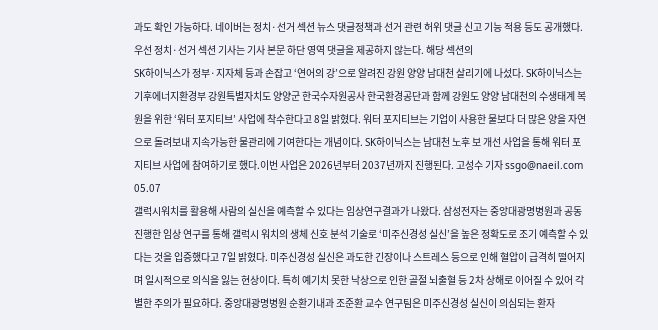과도 확인 가능하다. 네이버는 정치·선거 섹션 뉴스 댓글정책과 선거 관련 허위 댓글 신고 기능 적용 등도 공개했다. 우선 정치·선거 섹션 기사는 기사 본문 하단 영역 댓글을 제공하지 않는다. 해당 섹션의
SK하이닉스가 정부·지자체 등과 손잡고 ‘연어의 강’으로 알려진 강원 양양 남대천 살리기에 나섰다. SK하이닉스는 기후에너지환경부 강원특별자치도 양양군 한국수자원공사 한국환경공단과 함께 강원도 양양 남대천의 수생태계 복원을 위한 ‘워터 포지티브’ 사업에 착수한다고 8일 밝혔다. 워터 포지티브는 기업이 사용한 물보다 더 많은 양을 자연으로 돌려보내 지속가능한 물관리에 기여한다는 개념이다. SK하이닉스는 남대천 노후 보 개선 사업을 통해 워터 포지티브 사업에 참여하기로 했다.이번 사업은 2026년부터 2037년까지 진행된다. 고성수 기자 ssgo@naeil.com
05.07
갤럭시워치를 활용해 사람의 실신을 예측할 수 있다는 임상연구결과가 나왔다. 삼성전자는 중앙대광명병원과 공동 진행한 임상 연구를 통해 갤럭시 워치의 생체 신호 분석 기술로 ‘미주신경성 실신’을 높은 정확도로 조기 예측할 수 있다는 것을 입증했다고 7일 밝혔다. 미주신경성 실신은 과도한 긴장이나 스트레스 등으로 인해 혈압이 급격히 떨어지며 일시적으로 의식을 잃는 현상이다. 특히 예기치 못한 낙상으로 인한 골절 뇌출혈 등 2차 상해로 이어질 수 있어 각별한 주의가 필요하다. 중앙대광명병원 순환기내과 조준환 교수 연구팀은 미주신경성 실신이 의심되는 환자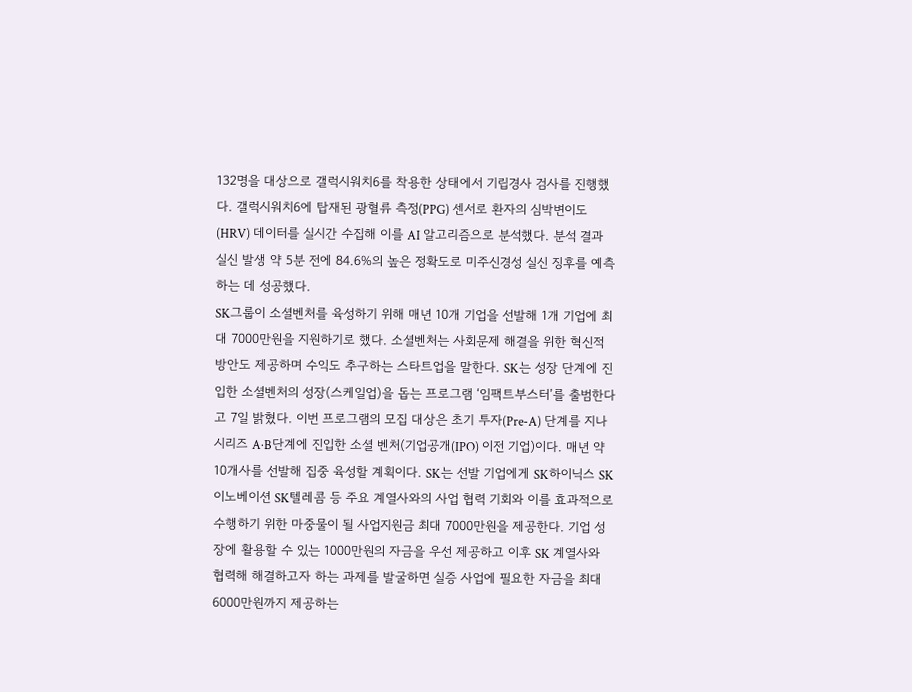132명을 대상으로 갤럭시워치6를 착용한 상태에서 기립경사 검사를 진행했다. 갤럭시워치6에 탑재된 광혈류 측정(PPG) 센서로 환자의 심박변이도(HRV) 데이터를 실시간 수집해 이를 AI 알고리즘으로 분석했다. 분석 결과 실신 발생 약 5분 전에 84.6%의 높은 정확도로 미주신경성 실신 징후를 예측하는 데 성공했다.
SK그룹이 소셜벤처를 육성하기 위해 매년 10개 기업을 선발해 1개 기업에 최대 7000만원을 지원하기로 했다. 소셜벤처는 사회문제 해결을 위한 혁신적 방안도 제공하며 수익도 추구하는 스타트업을 말한다. SK는 성장 단계에 진입한 소셜벤처의 성장(스케일업)을 돕는 프로그램 ‘임팩트부스터’를 출범한다고 7일 밝혔다. 이번 프로그램의 모집 대상은 초기 투자(Pre-A) 단계를 지나 시리즈 A·B단계에 진입한 소셜 벤처(기업공개(IPO) 이전 기업)이다. 매년 약 10개사를 선발해 집중 육성할 계획이다. SK는 선발 기업에게 SK하이닉스 SK이노베이션 SK텔레콤 등 주요 계열사와의 사업 협력 기회와 이를 효과적으로 수행하기 위한 마중물이 될 사업지원금 최대 7000만원을 제공한다. 기업 성장에 활용할 수 있는 1000만원의 자금을 우선 제공하고 이후 SK 계열사와 협력해 해결하고자 하는 과제를 발굴하면 실증 사업에 필요한 자금을 최대 6000만원까지 제공하는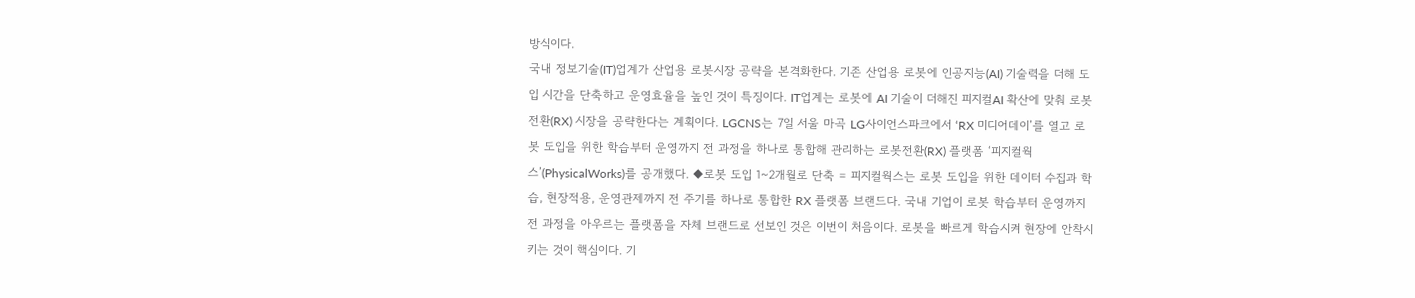방식이다.
국내 정보기술(IT)업계가 산업용 로봇시장 공략을 본격화한다. 기존 산업용 로봇에 인공지능(AI) 기술력을 더해 도입 시간을 단축하고 운영효율을 높인 것이 특징이다. IT업계는 로봇에 AI 기술이 더해진 피지컬AI 확산에 맞춰 로봇전환(RX) 시장을 공략한다는 계획이다. LGCNS는 7일 서울 마곡 LG사이언스파크에서 ‘RX 미디어데이’를 열고 로봇 도입을 위한 학습부터 운영까지 전 과정을 하나로 통합해 관리하는 로봇전환(RX) 플랫폼 ‘피지컬웍스’(PhysicalWorks)를 공개했다. ◆로봇 도입 1~2개월로 단축 = 피지컬웍스는 로봇 도입을 위한 데이터 수집과 학습, 현장적용, 운영관제까지 전 주기를 하나로 통합한 RX 플랫폼 브랜드다. 국내 기업이 로봇 학습부터 운영까지 전 과정을 아우르는 플랫폼을 자체 브랜드로 선보인 것은 이번이 처음이다. 로봇을 빠르게 학습시켜 현장에 안착시키는 것이 핵심이다. 기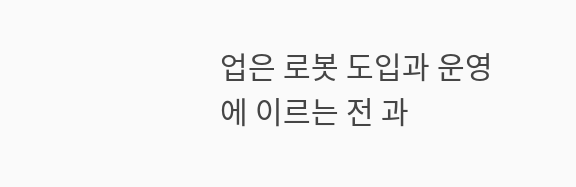업은 로봇 도입과 운영에 이르는 전 과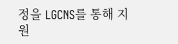정을 LGCNS를 통해 지원